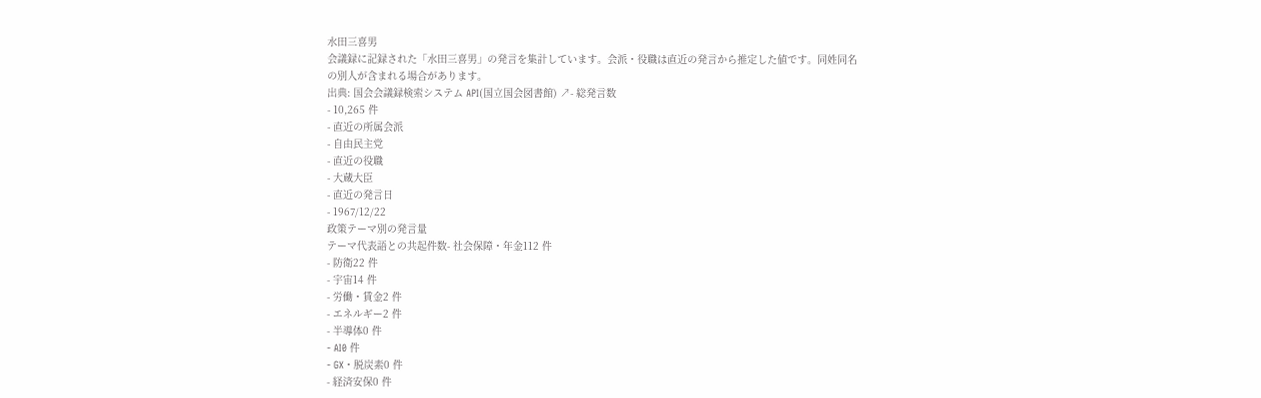水田三喜男
会議録に記録された「水田三喜男」の発言を集計しています。会派・役職は直近の発言から推定した値です。同姓同名の別人が含まれる場合があります。
出典: 国会会議録検索システム API(国立国会図書館) ↗- 総発言数
- 10,265 件
- 直近の所属会派
- 自由民主党
- 直近の役職
- 大蔵大臣
- 直近の発言日
- 1967/12/22
政策テーマ別の発言量
テーマ代表語との共起件数- 社会保障・年金112 件
- 防衛22 件
- 宇宙14 件
- 労働・賃金2 件
- エネルギー2 件
- 半導体0 件
- AI0 件
- GX・脱炭素0 件
- 経済安保0 件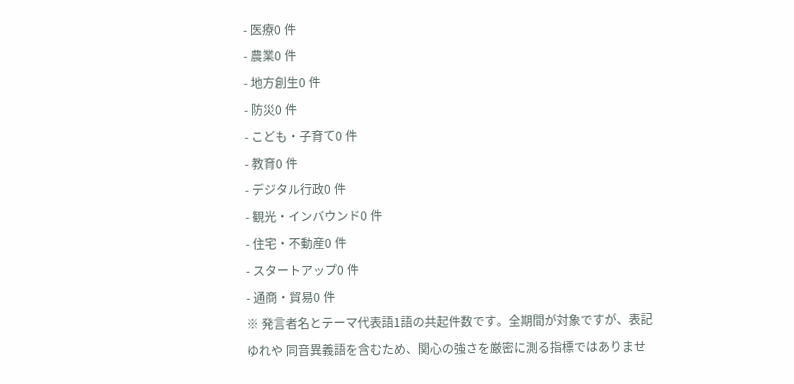- 医療0 件
- 農業0 件
- 地方創生0 件
- 防災0 件
- こども・子育て0 件
- 教育0 件
- デジタル行政0 件
- 観光・インバウンド0 件
- 住宅・不動産0 件
- スタートアップ0 件
- 通商・貿易0 件
※ 発言者名とテーマ代表語1語の共起件数です。全期間が対象ですが、表記ゆれや 同音異義語を含むため、関心の強さを厳密に測る指標ではありませ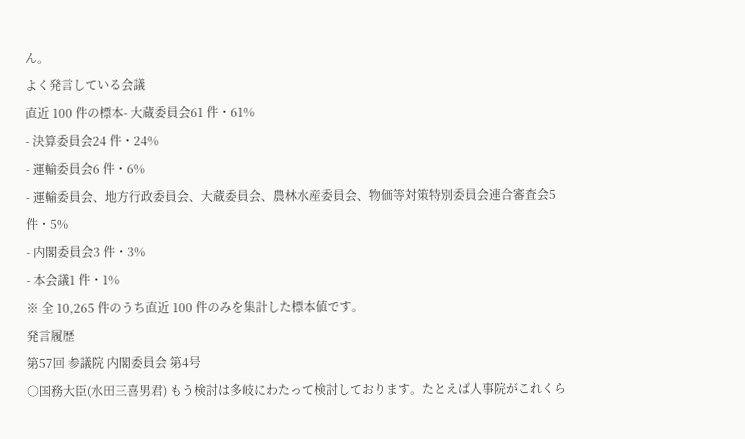ん。
よく発言している会議
直近 100 件の標本- 大蔵委員会61 件・61%
- 決算委員会24 件・24%
- 運輸委員会6 件・6%
- 運輸委員会、地方行政委員会、大蔵委員会、農林水産委員会、物価等対策特別委員会連合審査会5 件・5%
- 内閣委員会3 件・3%
- 本会議1 件・1%
※ 全 10,265 件のうち直近 100 件のみを集計した標本値です。
発言履歴
第57回 参議院 内閣委員会 第4号
○国務大臣(水田三喜男君) もう検討は多岐にわたって検討しております。たとえば人事院がこれくら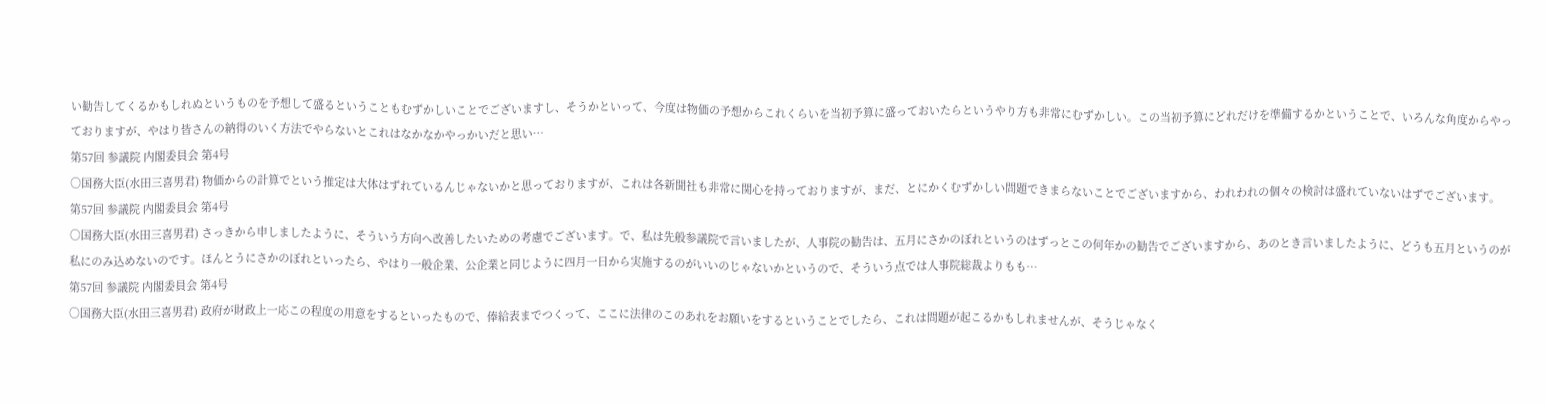い勧告してくるかもしれぬというものを予想して盛るということもむずかしいことでございますし、そうかといって、今度は物価の予想からこれくらいを当初予算に盛っておいたらというやり方も非常にむずかしい。この当初予算にどれだけを準備するかということで、いろんな角度からやっておりますが、やはり皆さんの納得のいく方法でやらないとこれはなかなかやっかいだと思い…
第57回 参議院 内閣委員会 第4号
○国務大臣(水田三喜男君) 物価からの計算でという推定は大体はずれているんじゃないかと思っておりますが、これは各新聞社も非常に関心を持っておりますが、まだ、とにかくむずかしい問題できまらないことでございますから、われわれの個々の検討は盛れていないはずでございます。
第57回 参議院 内閣委員会 第4号
○国務大臣(水田三喜男君) さっきから申しましたように、そういう方向へ改善したいための考慮でございます。で、私は先般参議院で言いましたが、人事院の勧告は、五月にさかのぼれというのはずっとこの何年かの勧告でございますから、あのとき言いましたように、どうも五月というのが私にのみ込めないのです。ほんとうにさかのぼれといったら、やはり一般企業、公企業と同じように四月一日から実施するのがいいのじゃないかというので、そういう点では人事院総裁よりもも…
第57回 参議院 内閣委員会 第4号
○国務大臣(水田三喜男君) 政府が財政上一応この程度の用意をするといったもので、俸給表までつくって、ここに法律のこのあれをお願いをするということでしたら、これは問題が起こるかもしれませんが、そうじゃなく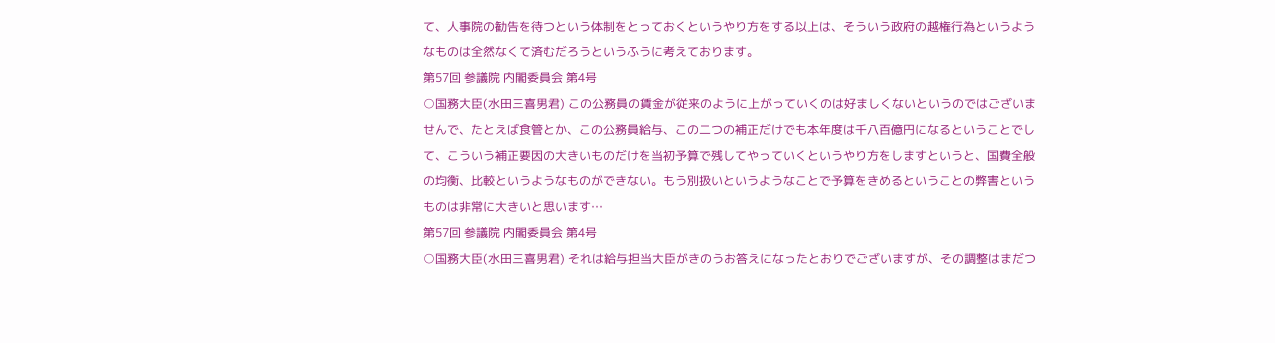て、人事院の勧告を待つという体制をとっておくというやり方をする以上は、そういう政府の越権行為というようなものは全然なくて済むだろうというふうに考えております。
第57回 参議院 内閣委員会 第4号
○国務大臣(水田三喜男君) この公務員の賃金が従来のように上がっていくのは好ましくないというのではございませんで、たとえば食管とか、この公務員給与、この二つの補正だけでも本年度は千八百億円になるということでして、こういう補正要因の大きいものだけを当初予算で残してやっていくというやり方をしますというと、国費全般の均衡、比較というようなものができない。もう別扱いというようなことで予算をきめるということの弊害というものは非常に大きいと思います…
第57回 参議院 内閣委員会 第4号
○国務大臣(水田三喜男君) それは給与担当大臣がきのうお答えになったとおりでございますが、その調整はまだつ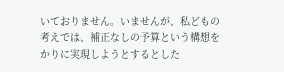いておりません。いませんが、私どもの考えでは、補正なしの予算という構想をかりに実現しようとするとした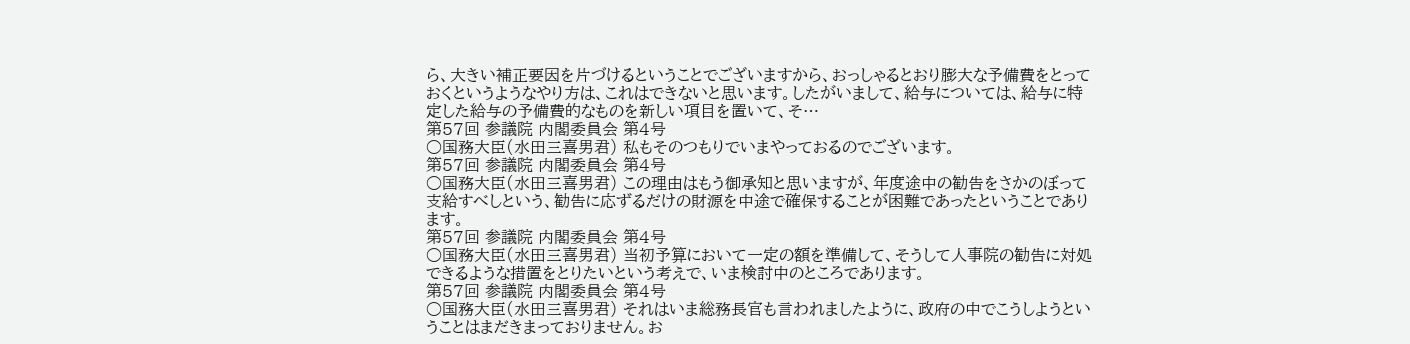ら、大きい補正要因を片づけるということでございますから、おっしゃるとおり膨大な予備費をとっておくというようなやり方は、これはできないと思います。したがいまして、給与については、給与に特定した給与の予備費的なものを新しい項目を置いて、そ…
第57回 参議院 内閣委員会 第4号
○国務大臣(水田三喜男君) 私もそのつもりでいまやっておるのでございます。
第57回 参議院 内閣委員会 第4号
○国務大臣(水田三喜男君) この理由はもう御承知と思いますが、年度途中の勧告をさかのぼって支給すべしという、勧告に応ずるだけの財源を中途で確保することが困難であったということであります。
第57回 参議院 内閣委員会 第4号
○国務大臣(水田三喜男君) 当初予算において一定の額を準備して、そうして人事院の勧告に対処できるような措置をとりたいという考えで、いま検討中のところであります。
第57回 参議院 内閣委員会 第4号
○国務大臣(水田三喜男君) それはいま総務長官も言われましたように、政府の中でこうしようということはまだきまっておりません。お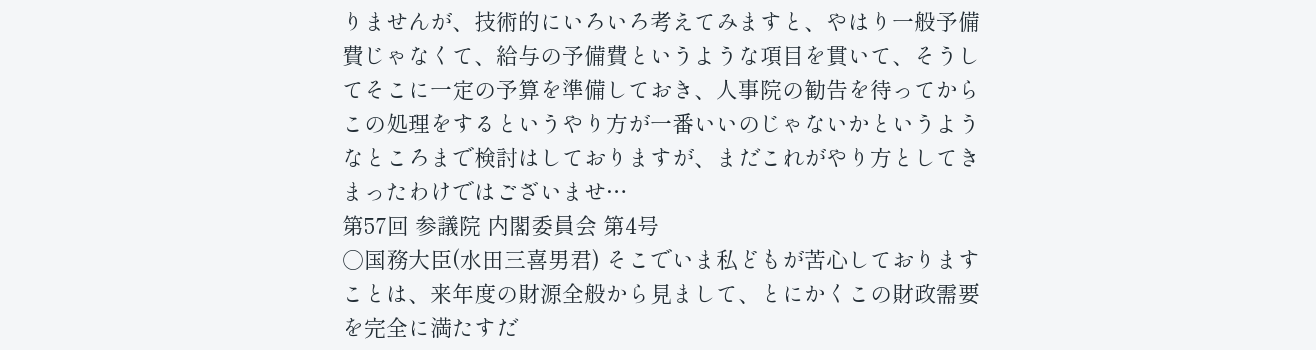りませんが、技術的にいろいろ考えてみますと、やはり一般予備費じゃなくて、給与の予備費というような項目を貫いて、そうしてそこに一定の予算を準備しておき、人事院の勧告を待ってからこの処理をするというやり方が一番いいのじゃないかというようなところまで検討はしておりますが、まだこれがやり方としてきまったわけではございませ…
第57回 参議院 内閣委員会 第4号
○国務大臣(水田三喜男君) そこでいま私どもが苦心しておりますことは、来年度の財源全般から見まして、とにかくこの財政需要を完全に満たすだ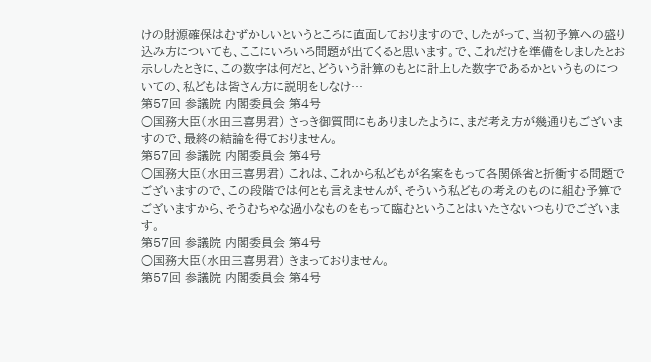けの財源確保はむずかしいというところに直面しておりますので、したがって、当初予算への盛り込み方についても、ここにいろいろ問題が出てくると思います。で、これだけを準備をしましたとお示ししたときに、この数字は何だと、どういう計算のもとに計上した数字であるかというものについての、私どもは皆さん方に説明をしなけ…
第57回 参議院 内閣委員会 第4号
○国務大臣(水田三喜男君) さっき御質問にもありましたように、まだ考え方が幾通りもございますので、最終の結論を得ておりません。
第57回 参議院 内閣委員会 第4号
○国務大臣(水田三喜男君) これは、これから私どもが名案をもって各関係省と折衝する問題でございますので、この段階では何とも言えませんが、そういう私どもの考えのものに組む予算でございますから、そうむちゃな過小なものをもって臨むということはいたさないつもりでございます。
第57回 参議院 内閣委員会 第4号
○国務大臣(水田三喜男君) きまっておりません。
第57回 参議院 内閣委員会 第4号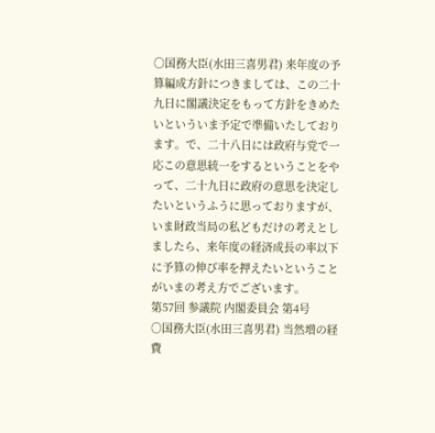○国務大臣(水田三喜男君) 来年度の予算編成方針につきましては、この二十九日に閣議決定をもって方針をきめたいといういま予定で準備いたしております。で、二十八日には政府与党で一応この意思統一をするということをやって、二十九日に政府の意思を決定したいというふうに思っておりますが、いま財政当局の私どもだけの考えとしましたら、来年度の経済成長の率以下に予算の伸び率を押えたいということがいまの考え方でございます。
第57回 参議院 内閣委員会 第4号
○国務大臣(水田三喜男君) 当然増の経費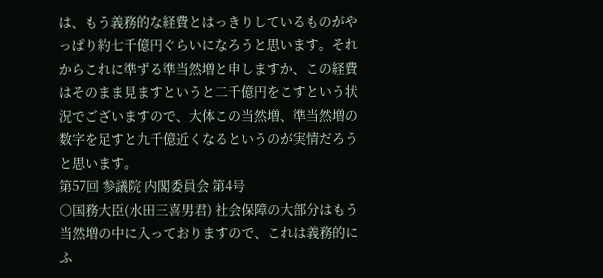は、もう義務的な経費とはっきりしているものがやっぱり約七千億円ぐらいになろうと思います。それからこれに準ずる準当然増と申しますか、この経費はそのまま見ますというと二千億円をこすという状況でございますので、大体この当然増、準当然増の数字を足すと九千億近くなるというのが実情だろうと思います。
第57回 参議院 内閣委員会 第4号
○国務大臣(水田三喜男君) 社会保障の大部分はもう当然増の中に入っておりますので、これは義務的にふ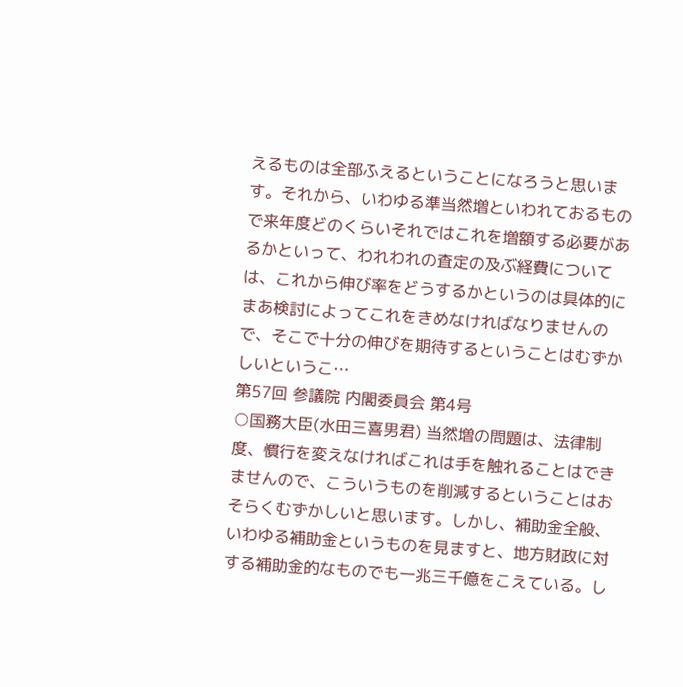えるものは全部ふえるということになろうと思います。それから、いわゆる準当然増といわれておるもので来年度どのくらいそれではこれを増額する必要があるかといって、われわれの査定の及ぶ経費については、これから伸び率をどうするかというのは具体的にまあ検討によってこれをきめなければなりませんので、そこで十分の伸びを期待するということはむずかしいというこ…
第57回 参議院 内閣委員会 第4号
○国務大臣(水田三喜男君) 当然増の問題は、法律制度、慣行を変えなければこれは手を触れることはできませんので、こういうものを削減するということはおそらくむずかしいと思います。しかし、補助金全般、いわゆる補助金というものを見ますと、地方財政に対する補助金的なものでも一兆三千億をこえている。し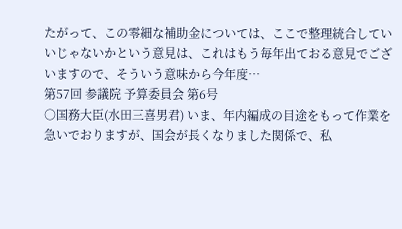たがって、この零細な補助金については、ここで整理統合していいじゃないかという意見は、これはもう毎年出ておる意見でございますので、そういう意味から今年度…
第57回 参議院 予算委員会 第6号
○国務大臣(水田三喜男君) いま、年内編成の目途をもって作業を急いでおりますが、国会が長くなりました関係で、私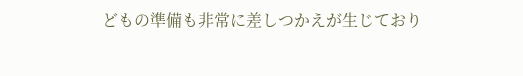どもの準備も非常に差しつかえが生じており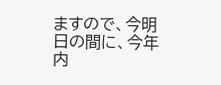ますので、今明日の間に、今年内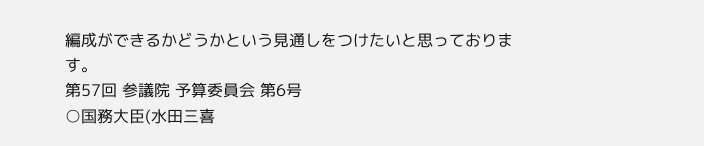編成ができるかどうかという見通しをつけたいと思っております。
第57回 参議院 予算委員会 第6号
○国務大臣(水田三喜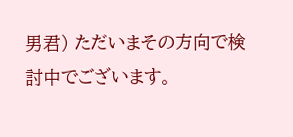男君) ただいまその方向で検討中でございます。